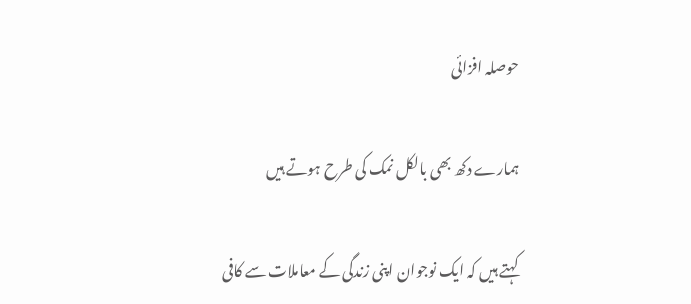حوصلہ افزائی

ہمارے دکھ بھی بالکل نمک کی طرح ہوتے ہیں

کہتے ہیں کہ ایک نوجوان اپنی زندگی کے معاملات سے کافی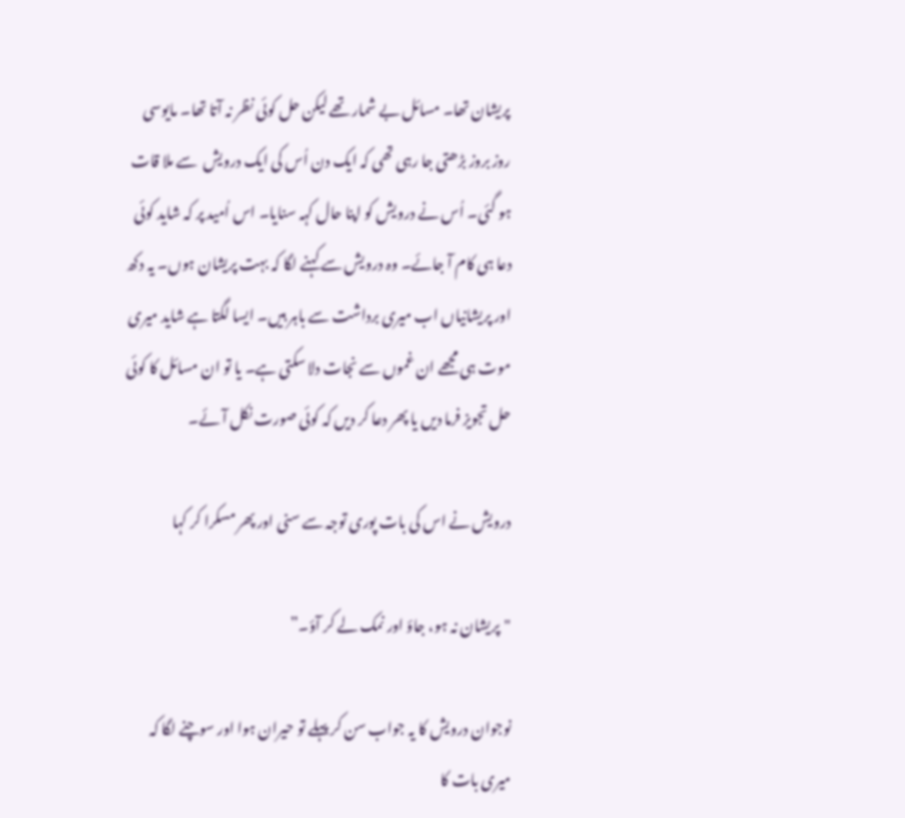پریشان تھا۔ مسائل بے شمار تھے لیکن حل کوئی نظر نہ آتا تھا۔ مایوسی روز بروز بڑھتی جا رہی تھی کہ ایک دن اُس کی ایک درویش  سے ملا قات ہو گئی۔ اُس نے درویش کو اپنا حال کہہ سنایا۔ اس اُمید پر کہ شاید کوئی دعا ہی کام آ جائے۔ وہ درویش سے کہنے لگا کہ بہت پریشان ہوں۔ یہ دکھ اور پریشانیاں اب میری برداشت سے باہر ہیں۔ ایسا لگتا ہے شاید میری موت ہی مجھے ان غموں سے نجات دلا سکتی ہے۔ یا تو ان مسائل کا کوئی حل تجویز فرما دیں یا پھر دعا کر دیں کہ کوئی صورت نکل آئے۔

درویش نے اس کی بات پوری توجہ سے سنی اور پھر مسکرا کر کہا

"پریشان نہ ہو، جاؤ اور نمک لے کر آؤ۔”

نوجوان درویش کا یہ جواب سن کر پہلے تو حیران ہوا اور سوچنے لگا کہ میری بات کا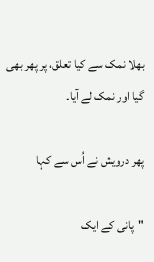بھلا نمک سے کیا تعلق، پر پھر بھی گیا اور نمک لے آیا۔

پھر درویش نے اُس سے کہا

"پانی کے ایک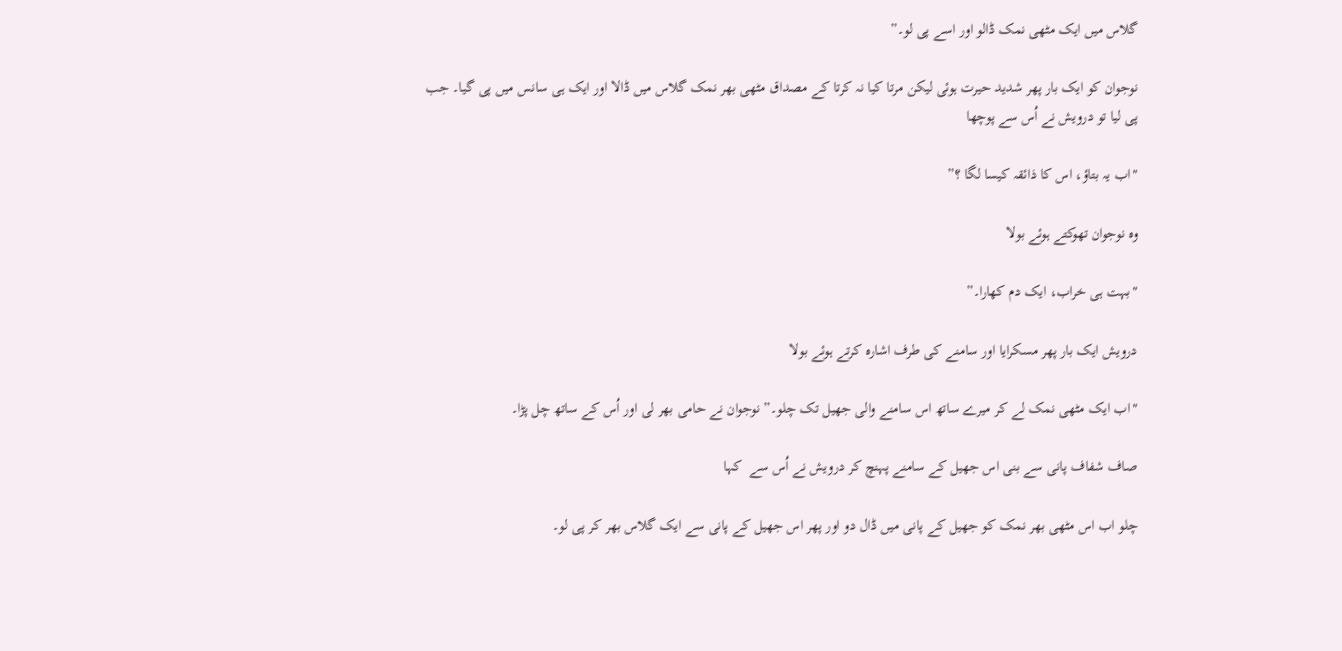گلاس میں ایک مٹھی نمک ڈالو اور اسے پی لو۔”

نوجوان کو ایک بار پھر شدید حیرت ہوئی لیکن مرتا کیا نہ کرتا کے مصداق مٹھی بھر نمک گلاس میں ڈالا اور ایک ہی سانس میں پی گیا۔ جب پی لیا تو درویش نے اُس سے پوچھا

"اب یہ بتاؤ، اس کا ذائقہ کیسا لگا ؟”

وہ نوجوان تھوكتے ہوئے بولا

"بہت ہی خراب، ایک دم کھارا۔”

درویش ایک بار پھر مسکرایا اور سامنے کی طرف اشارہ کرتے ہوئے بولا

"اب ایک مٹھی نمک لے کر میرے ساتھ اس سامنے والی جھیل تک چلو۔” نوجوان نے حامی بھر لی اور اُس کے ساتھ چل پڑا۔

صاف شفاف پانی سے بنی اس جھیل کے سامنے پہنچ کر درویش نے اُس سے  کہا

چلو اب اس مٹھی بھر نمک کو جھیل کے پانی میں ڈال دو اور پھر اس جھیل کے پانی سے ایک گلاس بھر کر پی لو۔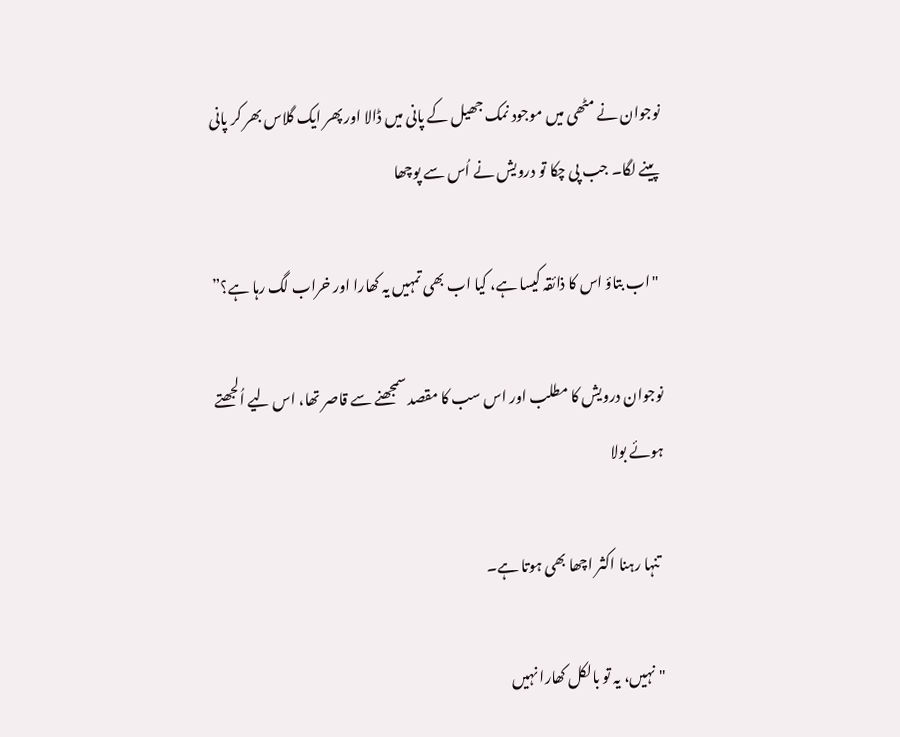نوجوان نے مٹھی میں موجود نمک جھیل کے پانی میں ڈالا اور پھر ایک گلاس بھر کر پانی پینے لگا۔ جب پی چکا تو درویش نے اُس سے پوچھا

 "اب بتاؤ اس کا ذائقہ کیسا ہے، کیا اب بھی تمہیں یہ کھارا اور خراب لگ رہا ہے؟”

نوجوان درویش کا مطلب اور اس سب کا مقصد سمجھنے سے قاصر تھا، اس لیے اُلجھتے ہوئے بولا

  تنہا رہنا اکثر اچھا بھی ہوتا ہے۔

"نہیں، یہ تو بالکل کھارا نہیں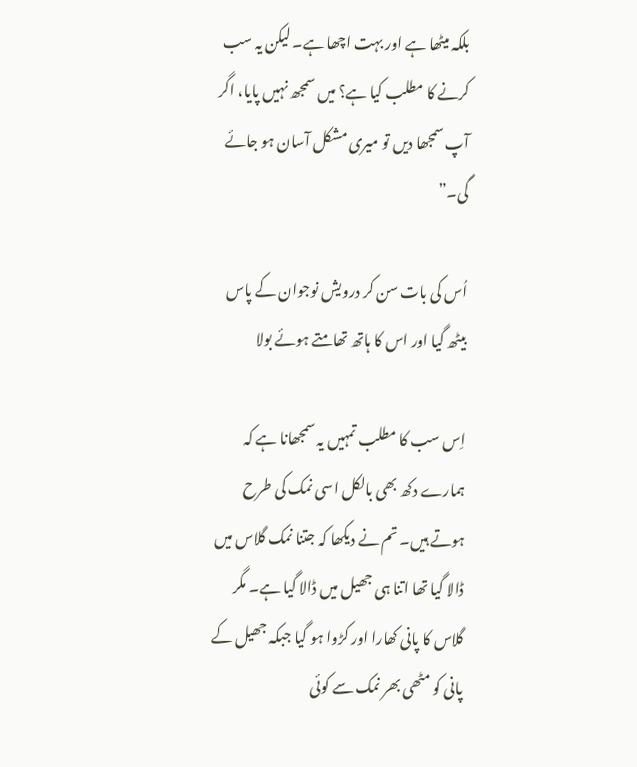بلکہ میٹھا ہے اور بہت اچھا ہے۔ لیکن یہ سب کرنے کا مطلب کیا ہے؟ میں سمجھ نہیں پایا، اگر آپ سمجھا دیں تو میری مشکل آسان ہو جائے گی۔”

اُس کی بات سن کر درویش نوجوان کے پاس بیٹھ گیا اور اس کا ہاتھ تھامتے ہوئے بولا

اِس سب کا مطلب تمہیں یہ سمجھانا ہے کہ ہمارے دکھ بھی بالکل اسی نمک کی طرح ہوتے ہیں۔ تم نے دیکھا کہ جتنا نمک گلاس میں ڈالا گیا تھا اتنا ہی جھیل میں ڈالا گیا ہے۔ مگر گلاس کا پانی کھارا اور کڑوا ہو گیا جبکہ جھیل کے پانی کو مٹھی بھر نمک سے کوئی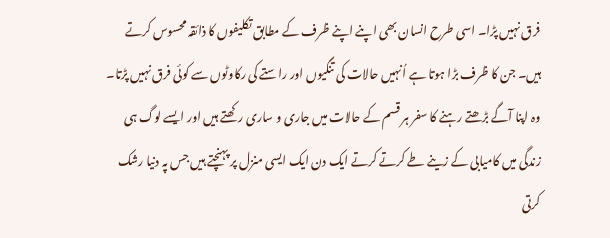فرق نہیں پڑا۔ اسی طرح انسان بھی اپنے اپنے ظرف کے مطابق تکلیفوں کا ذائقہ محسوس کرتے ہیں۔ جن کا ظرف بڑا ہوتا ہے اُنہیں حالات کی تنگیوں اور راستے کی رکاوٹوں سے کوئی فرق نہیں پڑتا۔ وہ اپنا آگے بڑھتے رہنے کا سفر ہر قسم کے حالات میں جاری و ساری رکھتے ہیں اور ایسے لوگ ہی زندگی میں کامیابی کے زینے طے کرتے کرتے ایک دن ایک ایسی منزل پر پہنچتے ہیں جس پہ دنیا رشک کرتی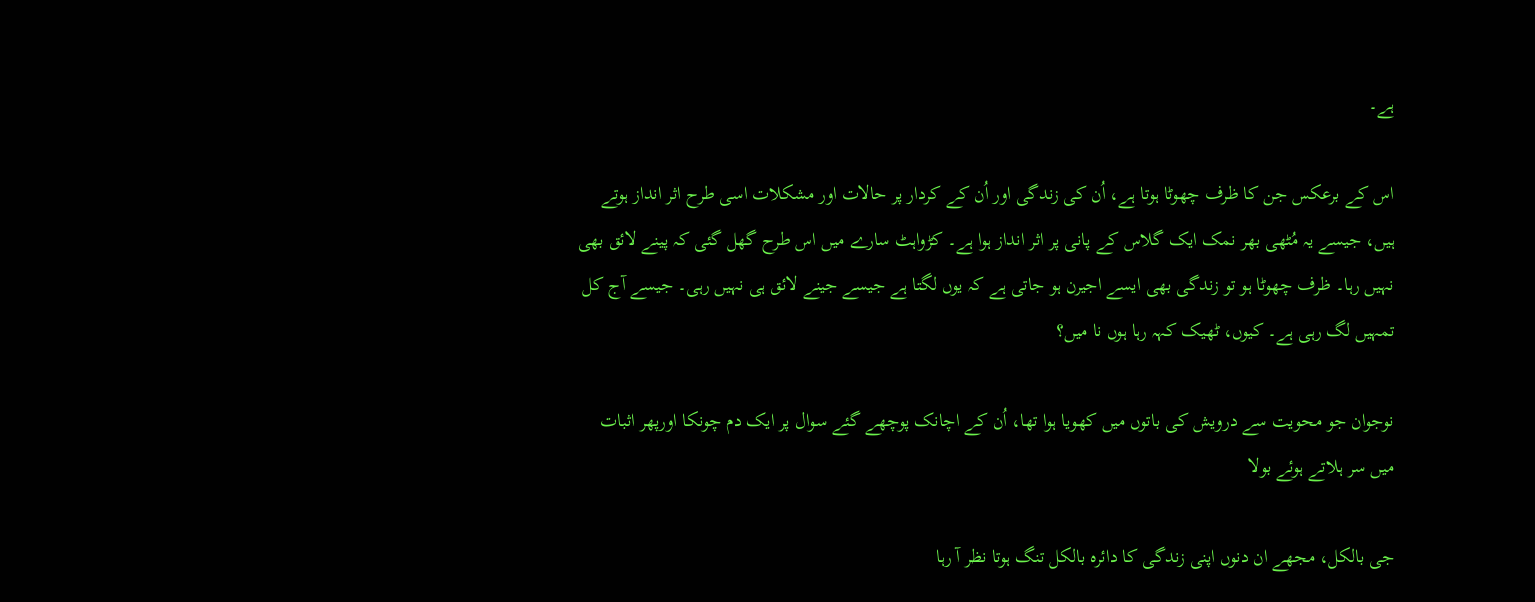ہے۔

اس کے برعکس جن کا ظرف چھوٹا ہوتا ہے، اُن کی زندگی اور اُن کے کردار پر حالات اور مشکلات اسی طرح اثر انداز ہوتے ہیں، جیسے یہ مُٹھی بھر نمک ایک گلاس کے پانی پر اثر انداز ہوا ہے۔ کڑواہٹ سارے میں اس طرح گھل گئی کہ پینے لائق بھی نہیں رہا۔ ظرف چھوٹا ہو تو زندگی بھی ایسے اجیرن ہو جاتی ہے کہ یوں لگتا ہے جیسے جینے لائق ہی نہیں رہی۔ جیسے آج کل تمہیں لگ رہی ہے۔ کیوں، ٹھیک کہہ رہا ہوں نا میں؟

نوجوان جو محویت سے درویش کی باتوں میں کھویا ہوا تھا، اُن کے اچانک پوچھے گئے سوال پر ایک دم چونکا اورپھر اثبات میں سر ہلاتے ہوئے بولا

جی بالکل، مجھے ان دنوں اپنی زندگی کا دائرہ بالکل تنگ ہوتا نظر آ رہا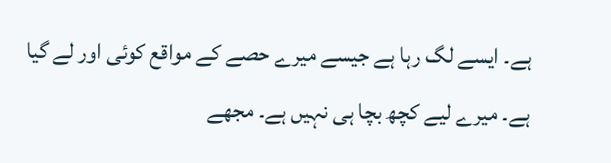ہے۔ ایسے لگ رہا ہے جیسے میرے حصے کے مواقع کوئی اور لے گیا ہے۔ میرے لیے کچھ بچا ہی نہیں ہے۔ مجھے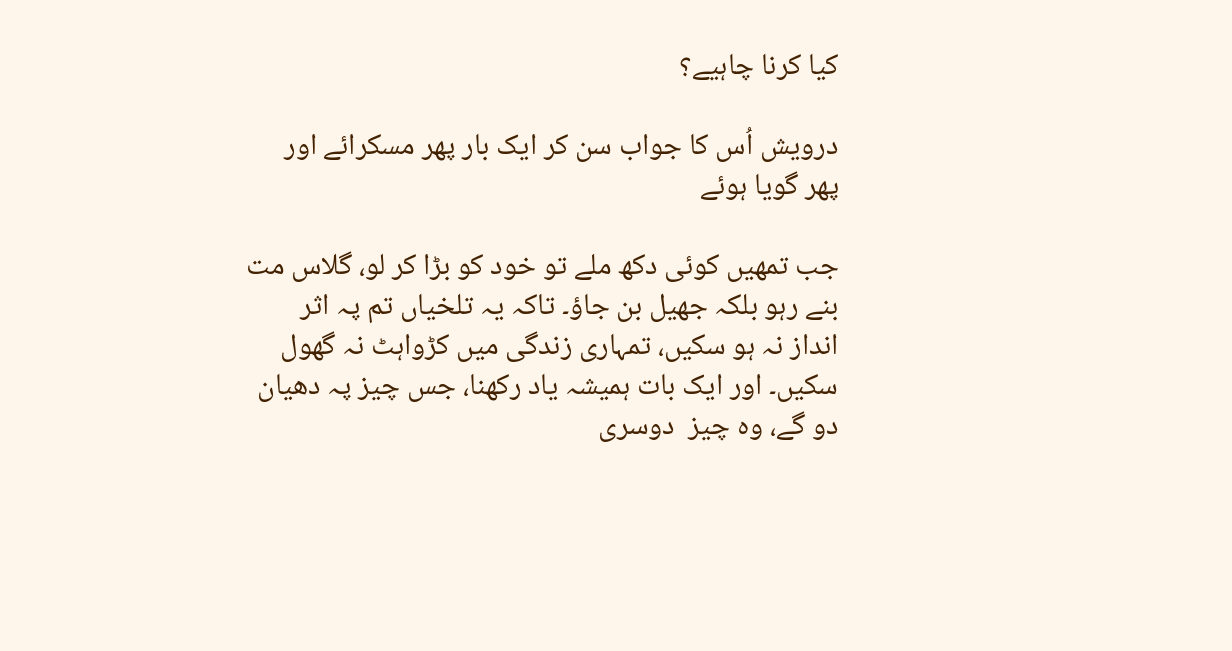کیا کرنا چاہیے؟

درویش اُس کا جواب سن کر ایک بار پھر مسکرائے اور پھر گویا ہوئے

جب تمھیں کوئی دکھ ملے تو خود کو بڑا کر لو، گلاس مت بنے رہو بلکہ جھیل بن جاؤ۔ تاکہ یہ تلخیاں تم پہ اثر انداز نہ ہو سکیں، تمہاری زندگی میں کڑواہٹ نہ گھول سکیں۔ اور ایک بات ہمیشہ یاد رکھنا، جس چیز پہ دھیان دو گے، وہ چیز  دوسری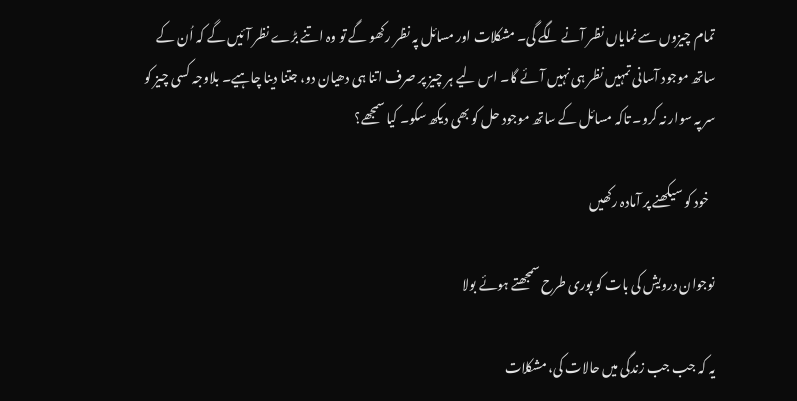تمام چیزوں سے نمایاں نظر آنے لگے گی۔ مشکلات اور مسائل پہ نظر رکھو گے تو وہ اتنے بڑے نظر آئیں گے کہ اُن کے ساتھ موجود آسانی تمہیں نظر ہی نہیں آئے گا۔ اس لیے ہر چیز پر صرف اتنا ہی دھیان دو، جتنا دینا چاہیے۔ بلاوجہ کسی چیز کو سر پہ سوار نہ کرو۔ تاکہ مسائل کے ساتھ موجود حل کو بھی دیکھ سکو۔ کیا سمجھے؟

  خود کو سیکھنے پر آمادہ رکھیں

نوجوان درویش کی بات کو پوری طرح سمجھتے ہوئے بولا

یہ کہ جب جب زندگی میں حالات کی، مشکلات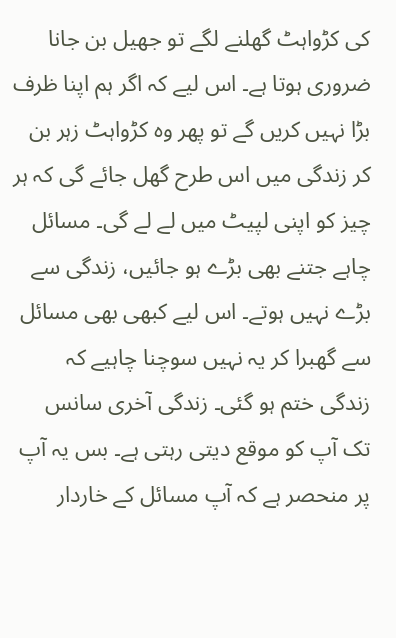کی کڑواہٹ گھلنے لگے تو جھیل بن جانا ضروری ہوتا ہے۔ اس لیے کہ اگر ہم اپنا ظرف بڑا نہیں کریں گے تو پھر وہ کڑواہٹ زہر بن کر زندگی میں اس طرح گھل جائے گی کہ ہر چیز کو اپنی لپیٹ میں لے لے گی۔ مسائل چاہے جتنے بھی بڑے ہو جائیں، زندگی سے بڑے نہیں ہوتے۔ اس لیے کبھی بھی مسائل سے گھبرا کر یہ نہیں سوچنا چاہیے کہ زندگی ختم ہو گئی۔ زندگی آخری سانس تک آپ کو موقع دیتی رہتی ہے۔ بس یہ آپ پر منحصر ہے کہ آپ مسائل کے خاردار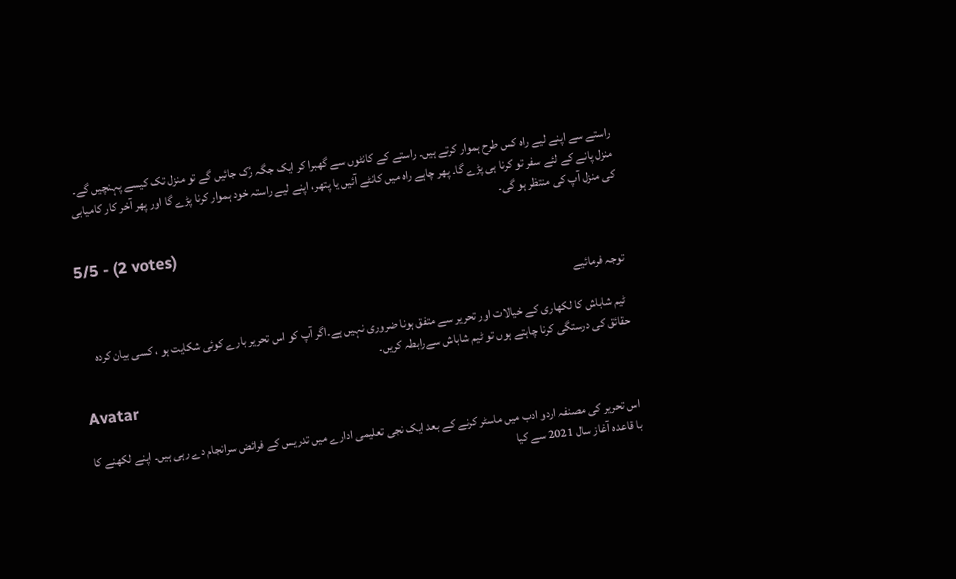راستے سے اپنے لیے راہ کس طرح ہموار کرتے ہیں۔ راستے کے کانٹوں سے گھبرا کر ایک جگہ رُک جائیں گے تو منزل تک کیسے پہنچیں گے۔ منزل پانے کے لئے سفر تو کرنا ہی پڑے گا۔ پھر چاہے راہ میں کانٹے آئیں یا پتھر، اپنے لیے راستہ خود ہموار کرنا پڑے گا اور پھر آخر کار کامیابی کی منزل آپ کی منتظر ہو گی۔

5/5 - (2 votes)

توجہ فرمائیے

 ٹیم شاباش کا لکھاری کے خیالات اور تحریر سے متفق ہونا ضروری نہیں ہے۔اگر آپ کو اس تحریر بارے کوئی شکایت ہو ، کسی بیان کردہ  حقائق کی درستگی کرنا چاہتے ہوں تو ٹیم شاباش سےرابطہ کریں۔

Avatar

اس تحریر کی مصنفہ اردو ادب میں ماسٹر کرنے کے بعد ایک نجی تعلیمی ادارے میں تدریس کے فرائض سرانجام دے رہی ہیں۔ اپنے لکھنے کا با قاعدہ آغاز سال 2021 سے کیا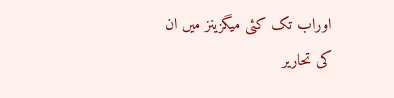اوراب تک کئی میگزینز میں ان کی تحاریر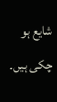شایع ہو چکی ہیں۔